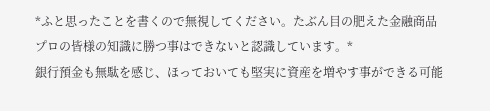*ふと思ったことを書くので無視してください。たぶん目の肥えた金融商品プロの皆様の知識に勝つ事はできないと認識しています。*
銀行預金も無駄を感じ、ほっておいても堅実に資産を増やす事ができる可能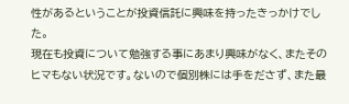性があるということが投資信託に興味を持ったきっかけでした。
現在も投資について勉強する事にあまり興味がなく、またそのヒマもない状況です。ないので個別株には手をださず、また最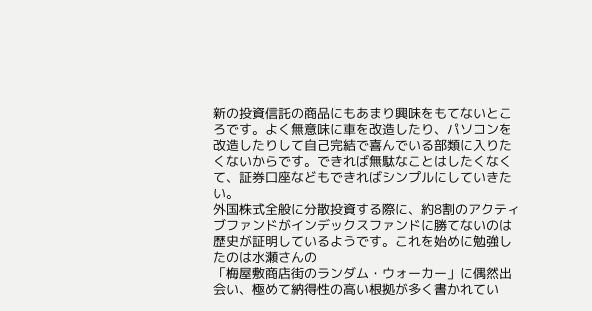新の投資信託の商品にもあまり興味をもてないところです。よく無意味に車を改造したり、パソコンを改造したりして自己完結で喜んでいる部類に入りたくないからです。できれば無駄なことはしたくなくて、証券口座などもできればシンプルにしていきたい。
外国株式全般に分散投資する際に、約8割のアクティブファンドがインデックスファンドに勝てないのは歴史が証明しているようです。これを始めに勉強したのは水瀬さんの
「梅屋敷商店街のランダム・ウォーカー」に偶然出会い、極めて納得性の高い根拠が多く書かれてい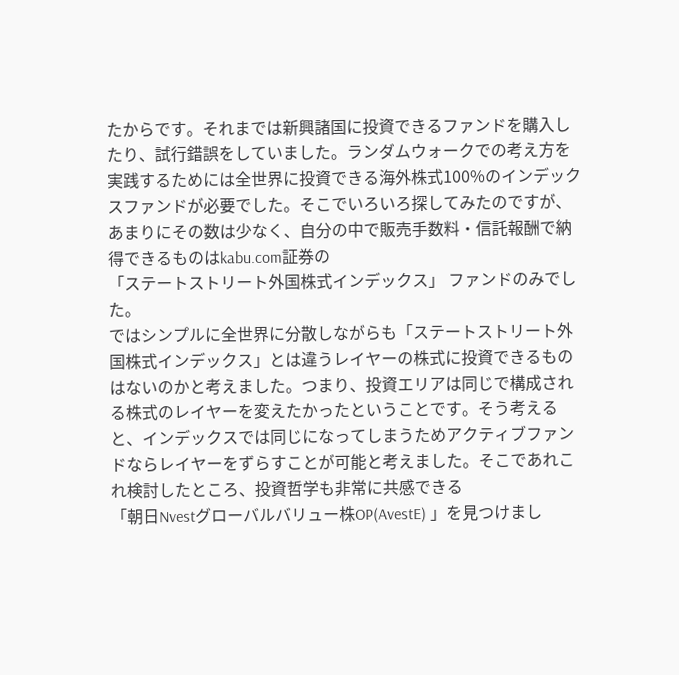たからです。それまでは新興諸国に投資できるファンドを購入したり、試行錯誤をしていました。ランダムウォークでの考え方を実践するためには全世界に投資できる海外株式100%のインデックスファンドが必要でした。そこでいろいろ探してみたのですが、あまりにその数は少なく、自分の中で販売手数料・信託報酬で納得できるものはkabu.com証券の
「ステートストリート外国株式インデックス」 ファンドのみでした。
ではシンプルに全世界に分散しながらも「ステートストリート外国株式インデックス」とは違うレイヤーの株式に投資できるものはないのかと考えました。つまり、投資エリアは同じで構成される株式のレイヤーを変えたかったということです。そう考えると、インデックスでは同じになってしまうためアクティブファンドならレイヤーをずらすことが可能と考えました。そこであれこれ検討したところ、投資哲学も非常に共感できる
「朝日Nvestグローバルバリュー株OP(AvestE) 」を見つけまし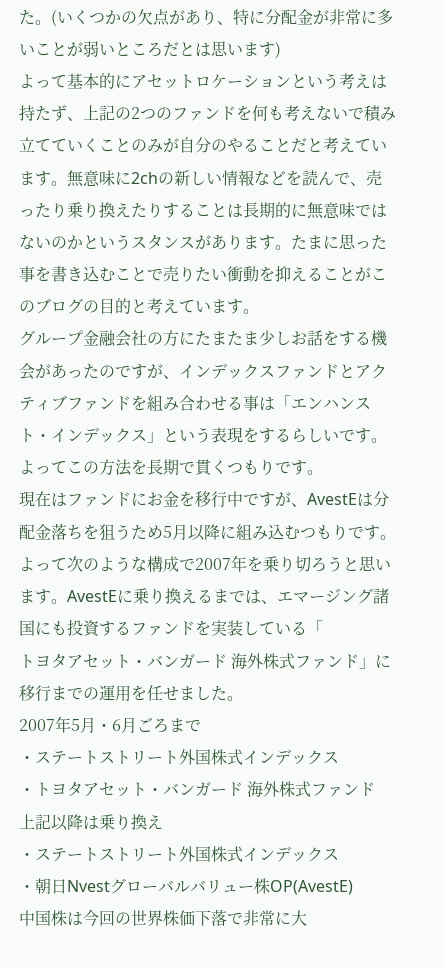た。(いくつかの欠点があり、特に分配金が非常に多いことが弱いところだとは思います)
よって基本的にアセットロケーションという考えは持たず、上記の2つのファンドを何も考えないで積み立てていくことのみが自分のやることだと考えています。無意味に2chの新しい情報などを読んで、売ったり乗り換えたりすることは長期的に無意味ではないのかというスタンスがあります。たまに思った事を書き込むことで売りたい衝動を抑えることがこのブログの目的と考えています。
グループ金融会社の方にたまたま少しお話をする機会があったのですが、インデックスファンドとアクティブファンドを組み合わせる事は「エンハンスト・インデックス」という表現をするらしいです。よってこの方法を長期で貫くつもりです。
現在はファンドにお金を移行中ですが、AvestEは分配金落ちを狙うため5月以降に組み込むつもりです。よって次のような構成で2007年を乗り切ろうと思います。AvestEに乗り換えるまでは、エマージング諸国にも投資するファンドを実装している「
トヨタアセット・バンガード 海外株式ファンド」に移行までの運用を任せました。
2007年5月・6月ごろまで
・ステートストリート外国株式インデックス
・トヨタアセット・バンガード 海外株式ファンド
上記以降は乗り換え
・ステートストリート外国株式インデックス
・朝日Nvestグローバルバリュー株OP(AvestE)
中国株は今回の世界株価下落で非常に大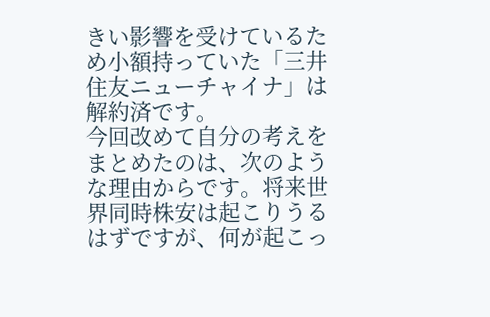きい影響を受けているため小額持っていた「三井住友ニューチャイナ」は解約済です。
今回改めて自分の考えをまとめたのは、次のような理由からです。将来世界同時株安は起こりうるはずですが、何が起こっ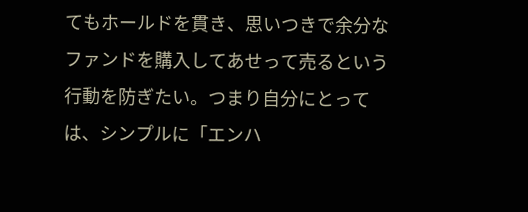てもホールドを貫き、思いつきで余分なファンドを購入してあせって売るという行動を防ぎたい。つまり自分にとっては、シンプルに「エンハ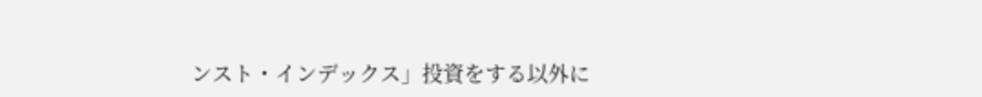ンスト・インデックス」投資をする以外に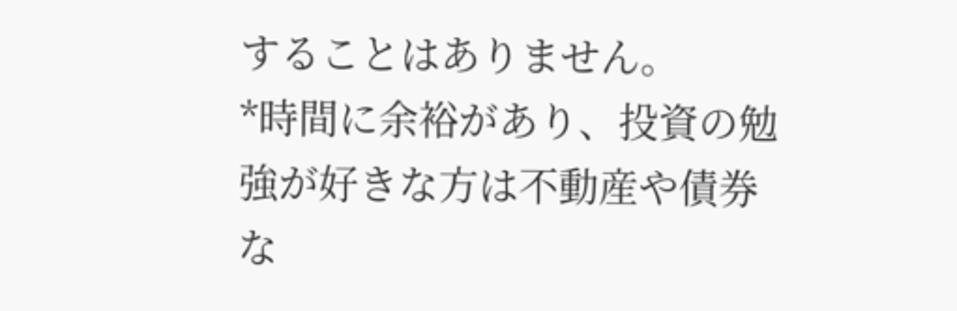することはありません。
*時間に余裕があり、投資の勉強が好きな方は不動産や債券な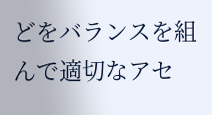どをバランスを組んで適切なアセ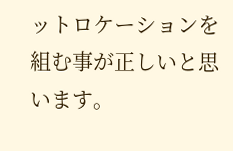ットロケーションを組む事が正しいと思います。